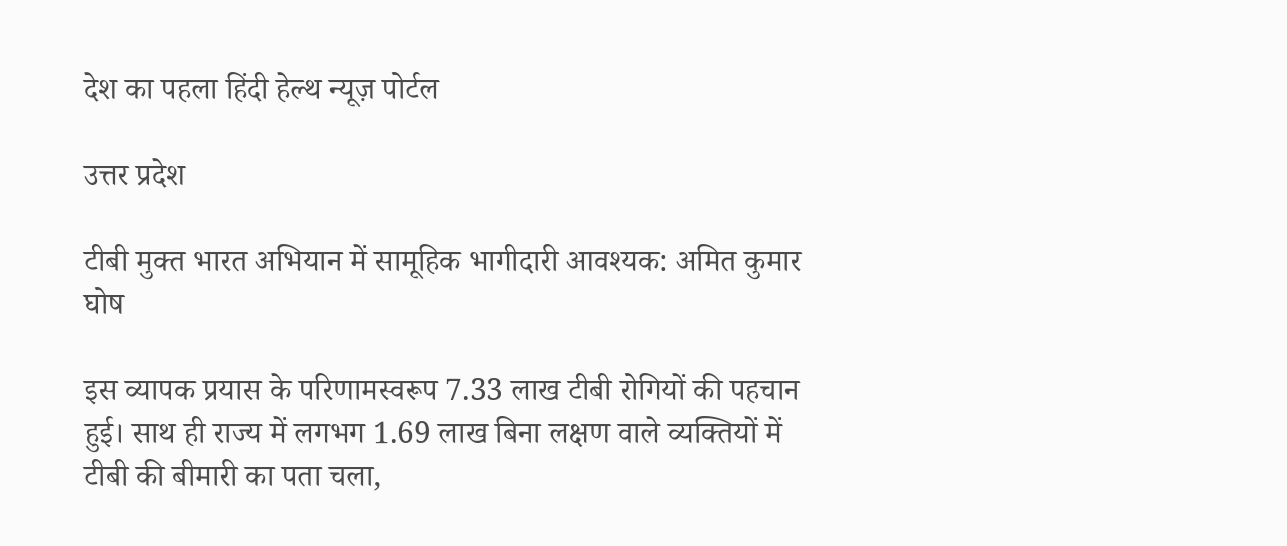देश का पहला हिंदी हेल्थ न्यूज़ पोर्टल

उत्तर प्रदेश

टीबी मुक्त भारत अभियान में सामूहिक भागीदारी आवश्यक: अमित कुमार घोष

इस व्यापक प्रयास के परिणामस्वरूप 7.33 लाख टीबी रोगियों की पहचान हुई। साथ ही राज्य में लगभग 1.69 लाख बिना लक्षण वाले व्यक्तियों में टीबी की बीमारी का पता चला,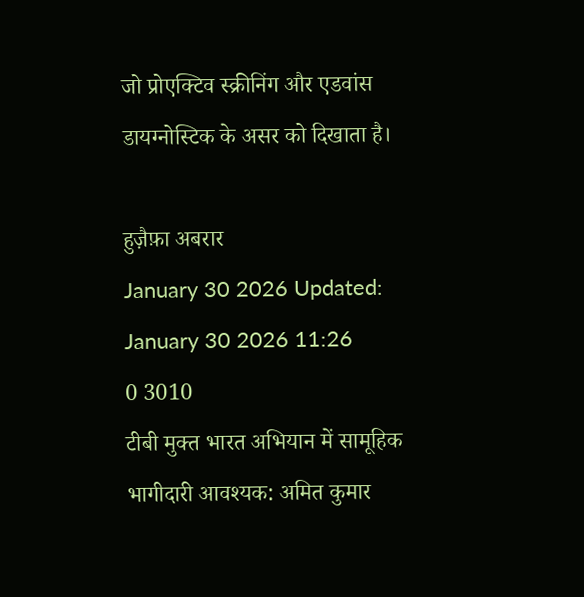जो प्रोएक्टिव स्क्रीनिंग और एडवांस डायग्नोस्टिक के असर को दिखाता है।

हुज़ैफ़ा अबरार
January 30 2026 Updated: January 30 2026 11:26
0 3010
टीबी मुक्त भारत अभियान में सामूहिक भागीदारी आवश्यक: अमित कुमार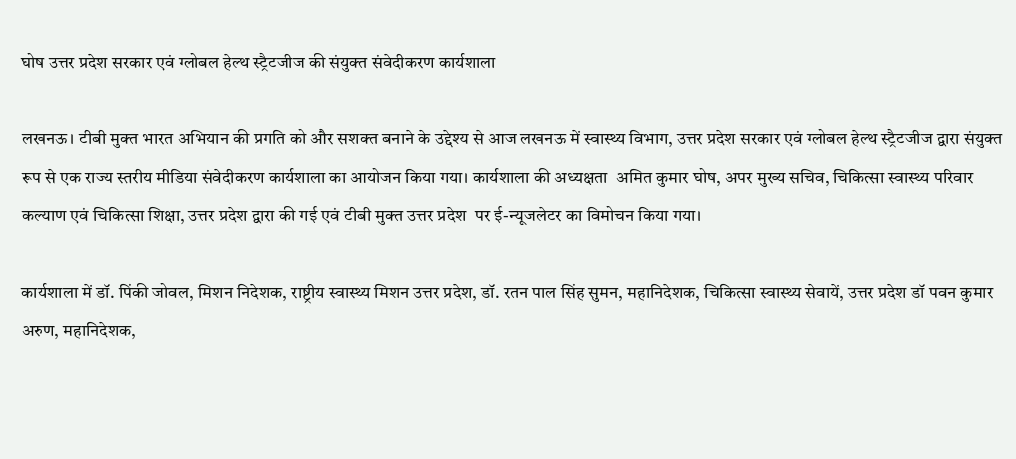घोष उत्तर प्रदेश सरकार एवं ग्लोबल हेल्थ स्ट्रैटजीज की संयुक्त संवेदीकरण कार्यशाला

लखनऊ। टीबी मुक्त भारत अभियान की प्रगति को और सशक्त बनाने के उद्देश्य से आज लखनऊ में स्वास्थ्य विभाग, उत्तर प्रदेश सरकार एवं ग्लोबल हेल्थ स्ट्रैटजीज द्वारा संयुक्त रूप से एक राज्य स्तरीय मीडिया संवेदीकरण कार्यशाला का आयोजन किया गया। कार्यशाला की अध्यक्षता  अमित कुमार घोष, अपर मुख्य सचिव, चिकित्सा स्वास्थ्य परिवार कल्याण एवं चिकित्सा शिक्षा, उत्तर प्रदेश द्वारा की गई एवं टीबी मुक्त उत्तर प्रदेश  पर ई-न्यूजलेटर का विमोचन किया गया।

कार्यशाला में डॉ. पिंकी जोवल, मिशन निदेशक, राष्ट्रीय स्वास्थ्य मिशन उत्तर प्रदेश, डॉ. रतन पाल सिंह सुमन, महानिदेशक, चिकित्सा स्वास्थ्य सेवायें, उत्तर प्रदेश डॉ पवन कुमार अरुण, महानिदेशक,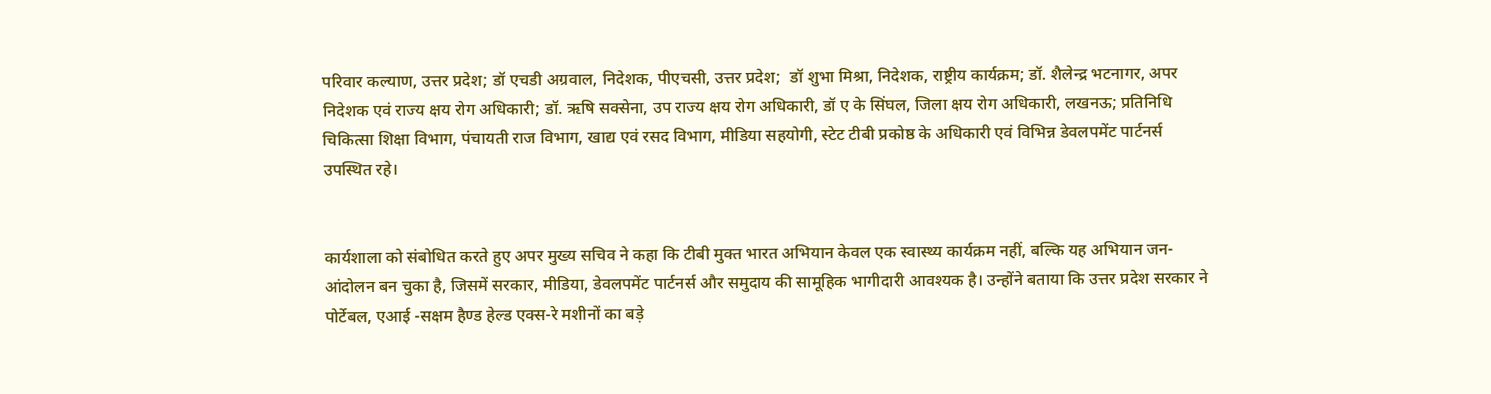परिवार कल्याण, उत्तर प्रदेश; डॉ एचडी अग्रवाल, निदेशक, पीएचसी, उत्तर प्रदेश;  डॉ शुभा मिश्रा, निदेशक, राष्ट्रीय कार्यक्रम; डॉ. शैलेन्द्र भटनागर, अपर निदेशक एवं राज्य क्षय रोग अधिकारी; डॉ. ऋषि सक्सेना, उप राज्य क्षय रोग अधिकारी, डॉ ए के सिंघल, जिला क्षय रोग अधिकारी, लखनऊ; प्रतिनिधि चिकित्सा शिक्षा विभाग, पंचायती राज विभाग, खाद्य एवं रसद विभाग, मीडिया सहयोगी, स्टेट टीबी प्रकोष्ठ के अधिकारी एवं विभिन्न डेवलपमेंट पार्टनर्स उपस्थित रहे।


कार्यशाला को संबोधित करते हुए अपर मुख्य सचिव ने कहा कि टीबी मुक्त भारत अभियान केवल एक स्वास्थ्य कार्यक्रम नहीं, बल्कि यह अभियान जन-आंदोलन बन चुका है, जिसमें सरकार, मीडिया, डेवलपमेंट पार्टनर्स और समुदाय की सामूहिक भागीदारी आवश्यक है। उन्होंने बताया कि उत्तर प्रदेश सरकार ने पोर्टेबल, एआई -सक्षम हैण्ड हेल्ड एक्स-रे मशीनों का बड़े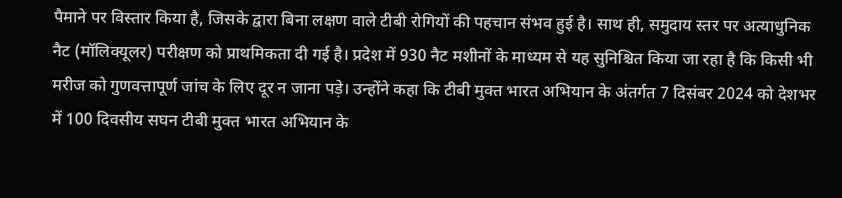पैमाने पर विस्तार किया है, जिसके द्वारा बिना लक्षण वाले टीबी रोगियों की पहचान संभव हुई है। साथ ही, समुदाय स्तर पर अत्याधुनिक नैट (मॉलिक्यूलर) परीक्षण को प्राथमिकता दी गई है। प्रदेश में 930 नैट मशीनों के माध्यम से यह सुनिश्चित किया जा रहा है कि किसी भी मरीज को गुणवत्तापूर्ण जांच के लिए दूर न जाना पड़े। उन्होंने कहा कि टीबी मुक्त भारत अभियान के अंतर्गत 7 दिसंबर 2024 को देशभर में 100 दिवसीय सघन टीबी मुक्त भारत अभियान के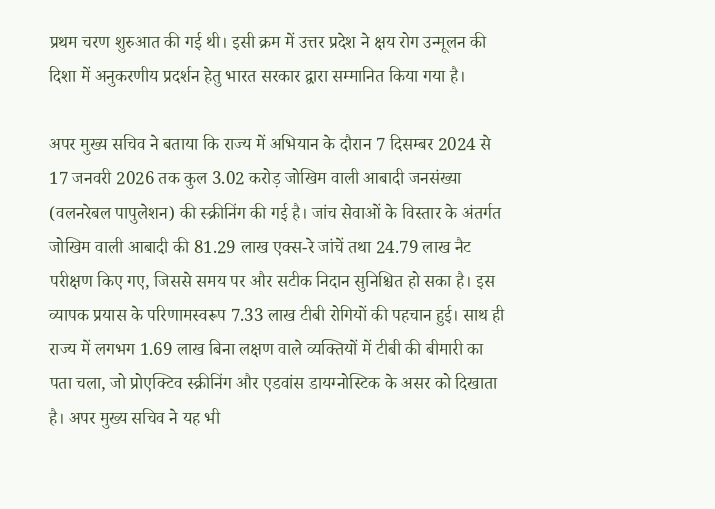प्रथम चरण शुरुआत की गई थी। इसी क्रम में उत्तर प्रदेश ने क्षय रोग उन्मूलन की दिशा में अनुकरणीय प्रदर्शन हेतु भारत सरकार द्वारा सम्मानित किया गया है।

अपर मुख्य सचिव ने बताया कि राज्य में अभियान के दौरान 7 दिसम्बर 2024 से 17 जनवरी 2026 तक कुल 3.02 करोड़ जोखिम वाली आबादी जनसंख्या (वलनरेबल पापुलेशन) की स्क्रीनिंग की गई है। जांच सेवाओं के विस्तार के अंतर्गत जोखिम वाली आबादी की 81.29 लाख एक्स-रे जांचें तथा 24.79 लाख नैट परीक्षण किए गए, जिससे समय पर और सटीक निदान सुनिश्चित हो सका है। इस व्यापक प्रयास के परिणामस्वरूप 7.33 लाख टीबी रोगियों की पहचान हुई। साथ ही राज्य में लगभग 1.69 लाख बिना लक्षण वाले व्यक्तियों में टीबी की बीमारी का पता चला, जो प्रोएक्टिव स्क्रीनिंग और एडवांस डायग्नोस्टिक के असर को दिखाता है। अपर मुख्य सचिव ने यह भी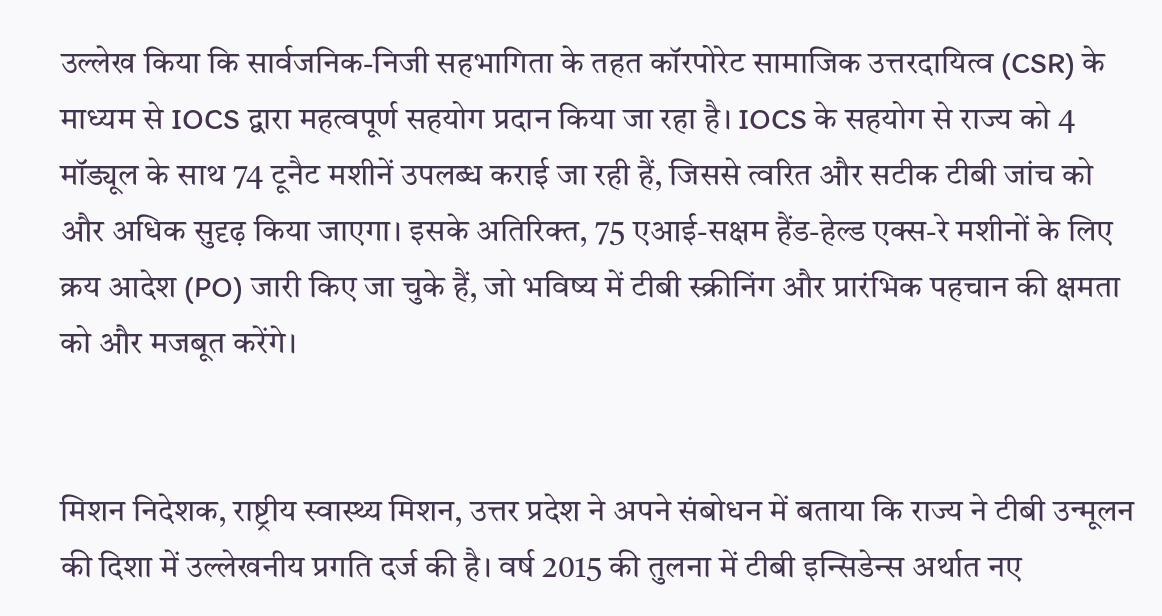उल्लेख किया कि सार्वजनिक-निजी सहभागिता के तहत कॉरपोरेट सामाजिक उत्तरदायित्व (CSR) के माध्यम से IOCS द्वारा महत्वपूर्ण सहयोग प्रदान किया जा रहा है। IOCS के सहयोग से राज्य को 4 मॉड्यूल के साथ 74 टूनैट मशीनें उपलब्ध कराई जा रही हैं, जिससे त्वरित और सटीक टीबी जांच को और अधिक सुदृढ़ किया जाएगा। इसके अतिरिक्त, 75 एआई-सक्षम हैंड-हेल्ड एक्स-रे मशीनों के लिए क्रय आदेश (PO) जारी किए जा चुके हैं, जो भविष्य में टीबी स्क्रीनिंग और प्रारंभिक पहचान की क्षमता को और मजबूत करेंगे।


मिशन निदेशक, राष्ट्रीय स्वास्थ्य मिशन, उत्तर प्रदेश ने अपने संबोधन में बताया कि राज्य ने टीबी उन्मूलन की दिशा में उल्लेखनीय प्रगति दर्ज की है। वर्ष 2015 की तुलना में टीबी इन्सिडेन्स अर्थात नए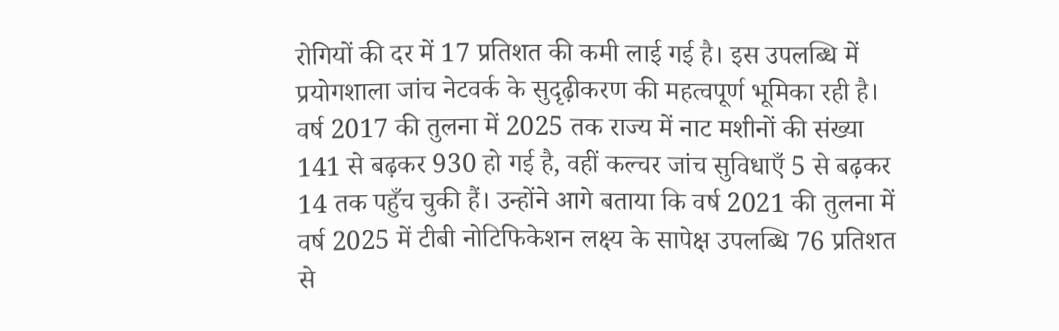रोगियों की दर में 17 प्रतिशत की कमी लाई गई है। इस उपलब्धि में प्रयोगशाला जांच नेटवर्क के सुदृढ़ीकरण की महत्वपूर्ण भूमिका रही है। वर्ष 2017 की तुलना में 2025 तक राज्य में नाट मशीनों की संख्या 141 से बढ़कर 930 हो गई है, वहीं कल्चर जांच सुविधाएँ 5 से बढ़कर 14 तक पहुँच चुकी हैं। उन्होंने आगे बताया कि वर्ष 2021 की तुलना में वर्ष 2025 में टीबी नोटिफिकेशन लक्ष्य के सापेक्ष उपलब्धि 76 प्रतिशत से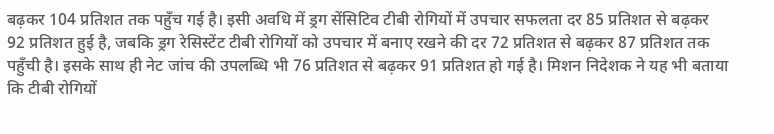बढ़कर 104 प्रतिशत तक पहुँच गई है। इसी अवधि में ड्रग सेंसिटिव टीबी रोगियों में उपचार सफलता दर 85 प्रतिशत से बढ़कर 92 प्रतिशत हुई है, जबकि ड्रग रेसिस्टेंट टीबी रोगियों को उपचार में बनाए रखने की दर 72 प्रतिशत से बढ़कर 87 प्रतिशत तक पहुँची है। इसके साथ ही नेट जांच की उपलब्धि भी 76 प्रतिशत से बढ़कर 91 प्रतिशत हो गई है। मिशन निदेशक ने यह भी बताया कि टीबी रोगियों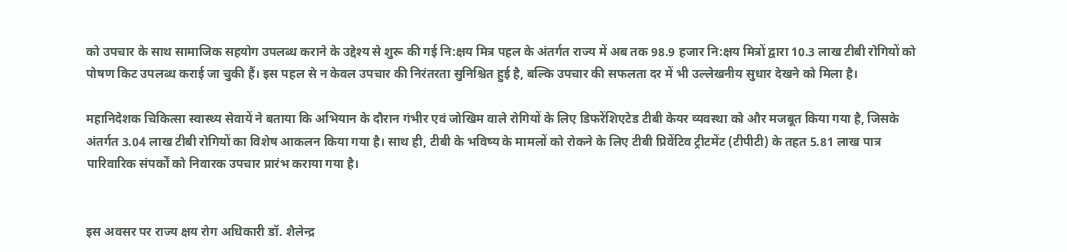को उपचार के साथ सामाजिक सहयोग उपलब्ध कराने के उद्देश्य से शुरू की गई नि:क्षय मित्र पहल के अंतर्गत राज्य में अब तक 98.9 हजार नि:क्षय मित्रों द्वारा 10.3 लाख टीबी रोगियों को पोषण किट उपलब्ध कराई जा चुकी हैं। इस पहल से न केवल उपचार की निरंतरता सुनिश्चित हुई है, बल्कि उपचार की सफलता दर में भी उल्लेखनीय सुधार देखने को मिला है।

महानिदेशक चिकित्सा स्वास्थ्य सेवायें ने बताया कि अभियान के दौरान गंभीर एवं जोखिम वाले रोगियों के लिए डिफरेंशिएटेड टीबी केयर व्यवस्था को और मजबूत किया गया है, जिसके अंतर्गत 3.04 लाख टीबी रोगियों का विशेष आकलन किया गया है। साथ ही, टीबी के भविष्य के मामलों को रोकने के लिए टीबी प्रिवेंटिव ट्रीटमेंट (टीपीटी) के तहत 5.81 लाख पात्र पारिवारिक संपर्कों को निवारक उपचार प्रारंभ कराया गया है।


इस अवसर पर राज्य क्षय रोग अधिकारी डॉ. शैलेन्द्र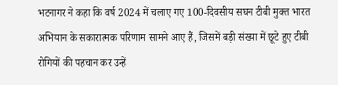भटनागर ने कहा कि वर्ष 2024 में चलाए गए 100-दिवसीय सघन टीबी मुक्त भारत अभियान के सकारात्मक परिणाम सामने आए हैं, जिसमें बड़ी संख्या में छूटे हुए टीबी रोगियों की पहचान कर उन्हें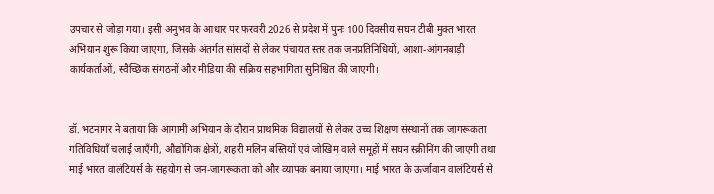उपचार से जोड़ा गया। इसी अनुभव के आधार पर फरवरी 2026 से प्रदेश में पुनः 100 दिवसीय सघन टीबी मुक्त भारत अभियान शुरू किया जाएगा, जिसके अंतर्गत सांसदों से लेकर पंचायत स्तर तक जनप्रतिनिधियों, आशा-आंगनबाड़ी कार्यकर्ताओं, स्वैच्छिक संगठनों और मीडिया की सक्रिय सहभागिता सुनिश्चित की जाएगी।


डॉ. भटनागर ने बताया कि आगामी अभियान के दौरान प्राथमिक विद्यालयों से लेकर उच्च शिक्षण संस्थानों तक जागरूकता गतिविधियाँ चलाई जाएँगी, औद्योगिक क्षेत्रों, शहरी मलिन बस्तियों एवं जोखिम वाले समूहों में सघन स्क्रीनिंग की जाएगी तथा माई भारत वालंटियर्स के सहयोग से जन-जागरूकता को और व्यापक बनाया जाएगा। माई भारत के ऊर्जावान वालंटियर्स से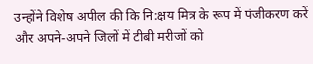उन्होंने विशेष अपील की कि नि:क्षय मित्र के रूप में पंजीकरण करें और अपने-अपने जिलों में टीबी मरीजों को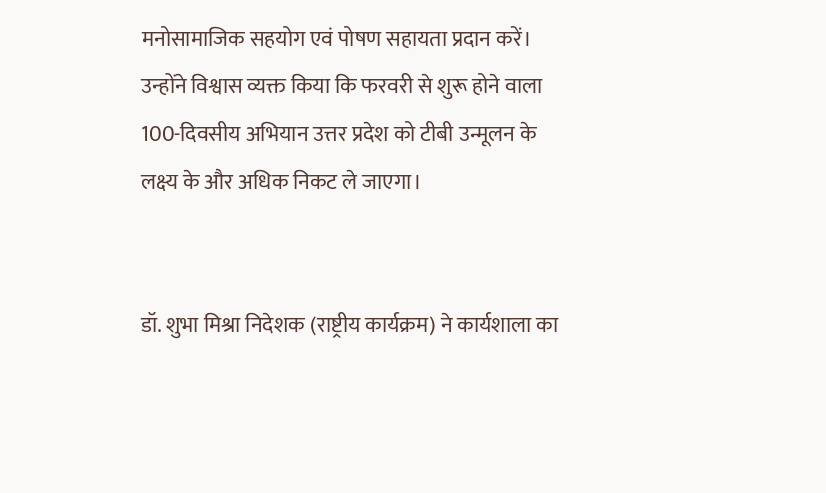मनोसामाजिक सहयोग एवं पोषण सहायता प्रदान करें। उन्होंने विश्वास व्यक्त किया कि फरवरी से शुरू होने वाला 100-दिवसीय अभियान उत्तर प्रदेश को टीबी उन्मूलन के लक्ष्य के और अधिक निकट ले जाएगा।


डॉ. शुभा मिश्रा निदेशक (राष्ट्रीय कार्यक्रम) ने कार्यशाला का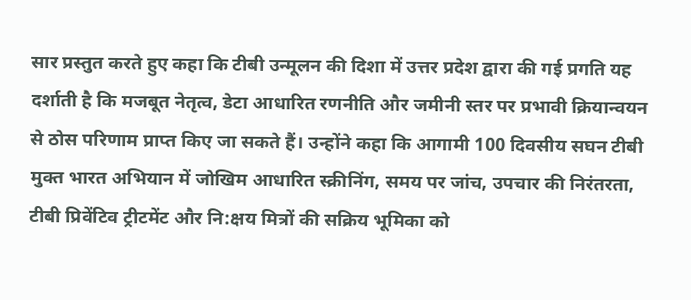सार प्रस्तुत करते हुए कहा कि टीबी उन्मूलन की दिशा में उत्तर प्रदेश द्वारा की गई प्रगति यह दर्शाती है कि मजबूत नेतृत्व, डेटा आधारित रणनीति और जमीनी स्तर पर प्रभावी क्रियान्वयन से ठोस परिणाम प्राप्त किए जा सकते हैं। उन्होंने कहा कि आगामी 100 दिवसीय सघन टीबी मुक्त भारत अभियान में जोखिम आधारित स्क्रीनिंग, समय पर जांच, उपचार की निरंतरता, टीबी प्रिवेंटिव ट्रीटमेंट और नि:क्षय मित्रों की सक्रिय भूमिका को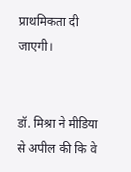प्राथमिकता दी जाएगी।


डॉ. मिश्रा ने मीडिया से अपील की कि वे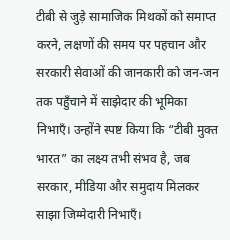टीबी से जुड़े सामाजिक मिथकों को समाप्त करने, लक्षणों की समय पर पहचान और सरकारी सेवाओं की जानकारी को जन-जन तक पहुँचाने में साझेदार की भूमिका निभाएँ। उन्होंने स्पष्ट किया कि “टीबी मुक्त भारत” का लक्ष्य तभी संभव है, जब सरकार, मीडिया और समुदाय मिलकर साझा जिम्मेदारी निभाएँ।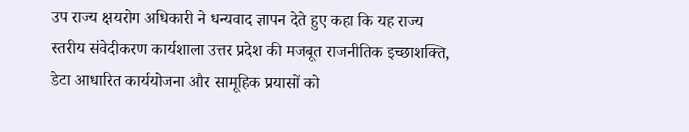उप राज्य क्षयरोग अधिकारी ने धन्यवाद ज्ञापन देते हुए कहा कि यह राज्य स्तरीय संवेदीकरण कार्यशाला उत्तर प्रदेश की मजबूत राजनीतिक इच्छाशक्ति, डेटा आधारित कार्ययोजना और सामूहिक प्रयासों को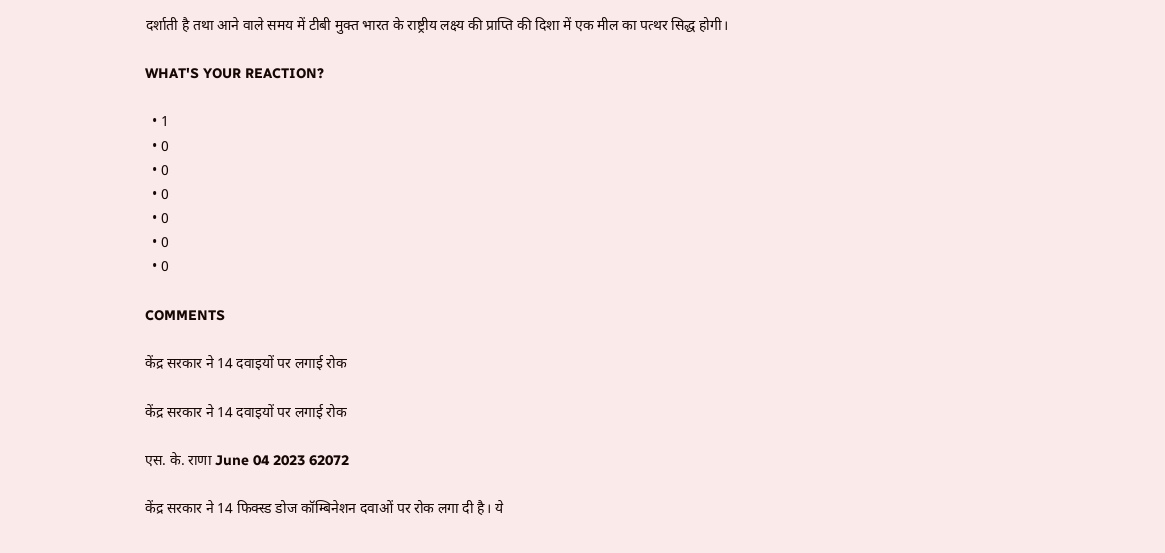दर्शाती है तथा आने वाले समय में टीबी मुक्त भारत के राष्ट्रीय लक्ष्य की प्राप्ति की दिशा में एक मील का पत्थर सिद्ध होगी।

WHAT'S YOUR REACTION?

  • 1
  • 0
  • 0
  • 0
  • 0
  • 0
  • 0

COMMENTS

केंद्र सरकार ने 14 दवाइयों पर लगाई रोक

केंद्र सरकार ने 14 दवाइयों पर लगाई रोक

एस. के. राणा June 04 2023 62072

केंद्र सरकार ने 14 फिक्स्ड डोज कॉम्बिनेशन दवाओं पर रोक लगा दी है। ये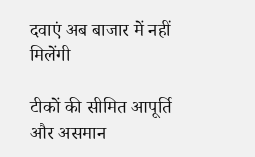दवाएं अब बाजार में नहीं मिलेंगी

टीकों की सीमित आपूर्ति और असमान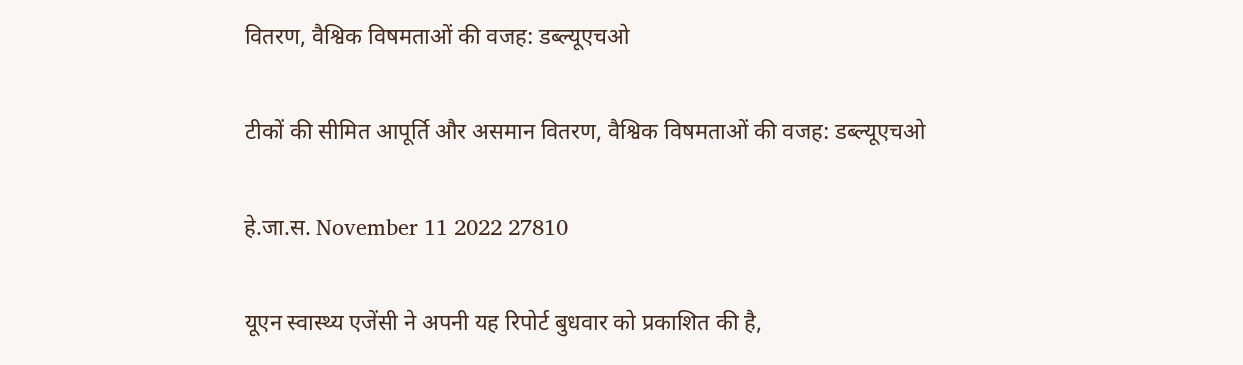वितरण, वैश्विक विषमताओं की वजह: डब्ल्यूएचओ

टीकों की सीमित आपूर्ति और असमान वितरण, वैश्विक विषमताओं की वजह: डब्ल्यूएचओ

हे.जा.स. November 11 2022 27810

यूएन स्वास्थ्य एजेंसी ने अपनी यह रिपोर्ट बुधवार को प्रकाशित की है,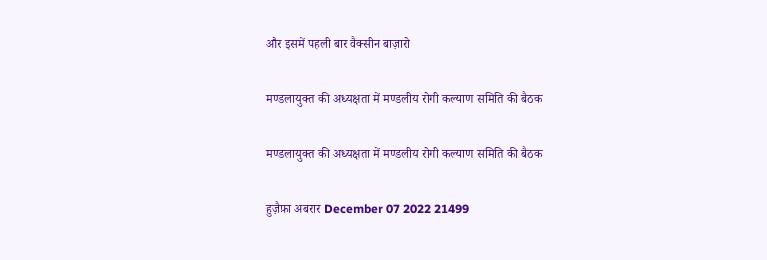और इसमें पहली बार वैक्सीन बाज़ारो

मण्डलायुक्त की अध्यक्षता में मण्डलीय रोगी कल्याण समिति की बैठक

मण्डलायुक्त की अध्यक्षता में मण्डलीय रोगी कल्याण समिति की बैठक

हुज़ैफ़ा अबरार December 07 2022 21499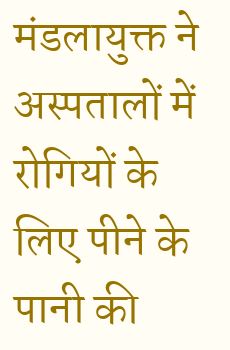मंडलायुक्त ने अस्पतालों में रोगियों के लिए पीने के पानी की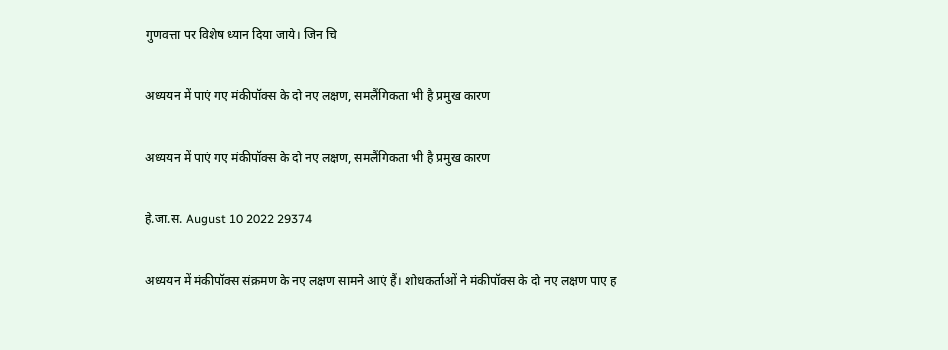गुणवत्ता पर विशेष ध्यान दिया जाये। जिन चि

अध्ययन में पाएं गए मंकीपॉक्स के दो नए लक्षण, समलैंगिकता भी है प्रमुख कारण

अध्ययन में पाएं गए मंकीपॉक्स के दो नए लक्षण, समलैंगिकता भी है प्रमुख कारण

हे.जा.स. August 10 2022 29374

अध्ययन में मंकीपॉक्स संक्रमण के नए लक्षण सामने आएं हैं। शोधकर्ताओं ने मंकीपॉक्स के दो नए लक्षण पाए ह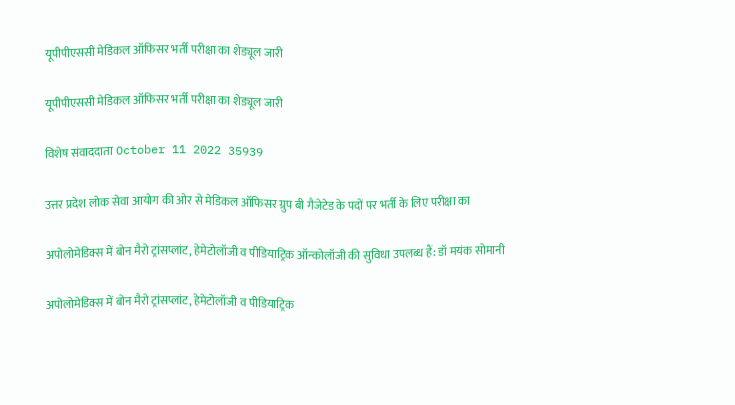यूपीपीएससी मेडिकल ऑफिसर भर्ती परीक्षा का शेड्यूल जारी

यूपीपीएससी मेडिकल ऑफिसर भर्ती परीक्षा का शेड्यूल जारी

विशेष संवाददाता October 11 2022 35939

उत्तर प्रदेश लोक सेवा आयोग की ओर से मेडिकल ऑफिसर ग्रुप बी गैजेटेड के पदों पर भर्ती के लिए परीक्षा का

अपोलोमेडिक्स में बोन मैरो ट्रांसप्लांट, हेमेटोलॉजी व पीडियाट्रिक ऑन्कोलॉजी की सुविधा उपलब्ध हैं: डॉ मयंक सोमानी

अपोलोमेडिक्स में बोन मैरो ट्रांसप्लांट, हेमेटोलॉजी व पीडियाट्रिक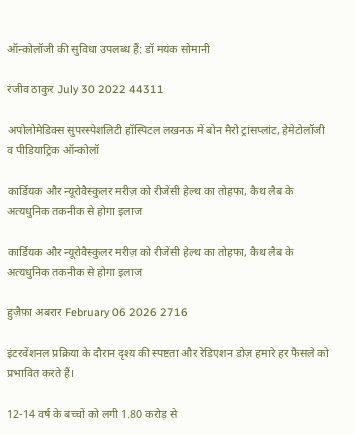ऑन्कोलॉजी की सुविधा उपलब्ध हैं: डॉ मयंक सोमानी

रंजीव ठाकुर July 30 2022 44311

अपोलोमेडिक्स सुपरस्पेशलिटी हॉस्पिटल लखनऊ में बोन मैरो ट्रांसप्लांट, हेमेटोलॉजी व पीडियाट्रिक ऑन्कोलॉ

कार्डियक और न्यूरोवैस्कुलर मरीज़ को रीजेंसी हेल्थ का तोहफा, कैथ लैब के अत्यधुनिक तकनीक से होगा इलाज

कार्डियक और न्यूरोवैस्कुलर मरीज़ को रीजेंसी हेल्थ का तोहफा, कैथ लैब के अत्यधुनिक तकनीक से होगा इलाज

हुज़ैफ़ा अबरार February 06 2026 2716

इंटरवेंशनल प्रक्रिया के दौरान दृश्य की स्पष्टता और रेडिएशन डोज़ हमारे हर फैसले को प्रभावित करते हैं।

12-14 वर्ष के बच्चों को लगी 1.80 करोड़ से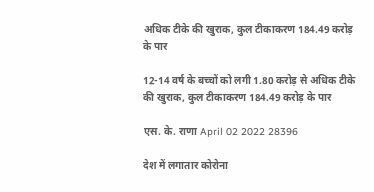अधिक टीके की खुराक, कुल टीकाकरण 184.49 करोड़ के पार

12-14 वर्ष के बच्चों को लगी 1.80 करोड़ से अधिक टीके की खुराक, कुल टीकाकरण 184.49 करोड़ के पार

एस. के. राणा April 02 2022 28396

देश में लगातार कोरोना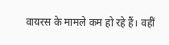वायरस के मामले कम हो रहे हैं। वहीं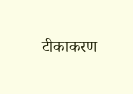टीकाकरण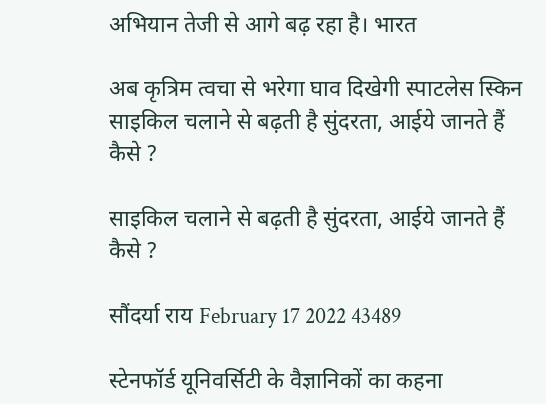अभियान तेजी से आगे बढ़ रहा है। भारत

अब कृत्रिम त्वचा से भरेगा घाव दिखेगी स्पाटलेस स्‍किन
साइकिल चलाने से बढ़ती है सुंदरता, आईये जानते हैं कैसे ?

साइकिल चलाने से बढ़ती है सुंदरता, आईये जानते हैं कैसे ?

सौंदर्या राय February 17 2022 43489

स्टेनफॉर्ड यूनिवर्सिटी के वैज्ञानिकों का कहना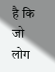है कि जो लोग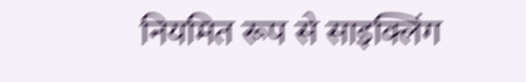नियमित रूप से साइक्लिंग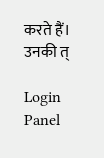करते हैं। उनकी त्

Login Panel